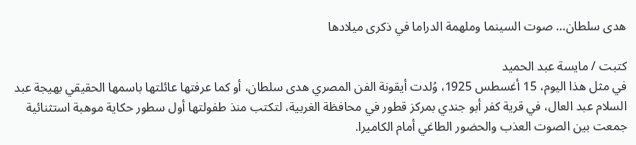هدى سلطان… صوت السينما وملهمة الدراما في ذكرى ميلادها

كتبت / مايسة عبد الحميد
في مثل هذا اليوم، 15 أغسطس 1925، وُلدت أيقونة الفن المصري هدى سلطان، أو كما عرفتها عائلتها باسمها الحقيقي بهيجة عبد السلام عبد العال، في قرية كفر أبو جندي بمركز قطور في محافظة الغربية، لتكتب منذ طفولتها أول سطور حكاية موهبة استثنائية جمعت بين الصوت العذب والحضور الطاغي أمام الكاميرا.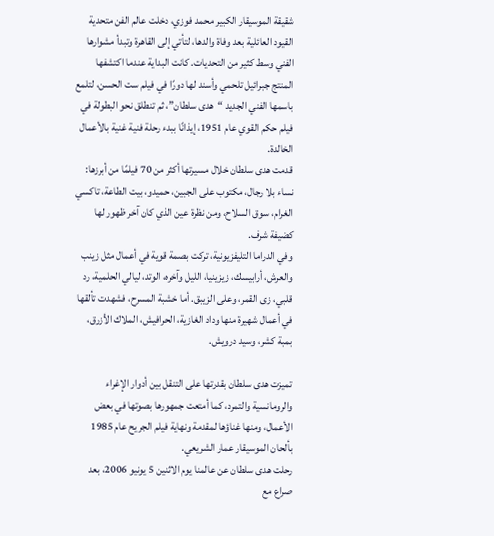شقيقة الموسيقار الكبير محمد فوزي، دخلت عالم الفن متحدية القيود العائلية بعد وفاة والدها، لتأتي إلى القاهرة وتبدأ مشوارها الفني وسط كثير من التحديات. كانت البداية عندما اكتشفها المنتج جبرائيل تلحمي وأسند لها دورًا في فيلم ست الحسن، لتلمع باسمها الفني الجديد “هدى سلطان”، ثم تنطلق نحو البطولة في فيلم حكم القوي عام 1951، إيذانًا ببدء رحلة فنية غنية بالأعمال الخالدة.
قدمت هدى سلطان خلال مسيرتها أكثر من 70 فيلمًا من أبرزها: نساء بلا رجال، مكتوب على الجبين، حميدو، بيت الطاعة، تاكسي الغرام، سوق السلاح، ومن نظرة عين الذي كان آخر ظهور لها كضيفة شرف.
وفي الدراما التليفزيونية، تركت بصمة قوية في أعمال مثل زينب والعرش، أرابيسك، زيزينيا، الليل وآخره، الوتد، ليالي الحلمية، رد قلبي، زى القمر، وعلى الزيبق. أما خشبة المسرح، فشهدت تألقها في أعمال شهيرة منها وداد الغازية، الحرافيش، الملاك الأزرق، بمبة كشر، وسيد درويش.

تميزت هدى سلطان بقدرتها على التنقل بين أدوار الإغراء والرومانسية والتمرد، كما أمتعت جمهورها بصوتها في بعض الأعمال، ومنها غناؤها لمقدمة ونهاية فيلم الجريح عام 1985 بألحان الموسيقار عمار الشريعي.
رحلت هدى سلطان عن عالمنا يوم الاثنين 5 يونيو 2006، بعد صراع مع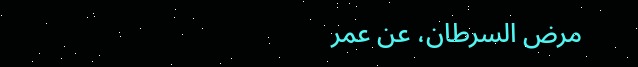مرض السرطان، عن عمر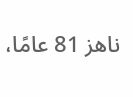ناهز 81 عامًا،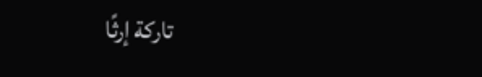تاركة إرثًا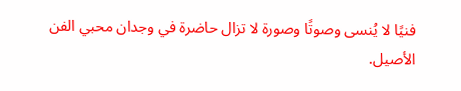فنيًا لا يُنسى وصوتًا وصورة لا تزال حاضرة في وجدان محبي الفن الأصيل.